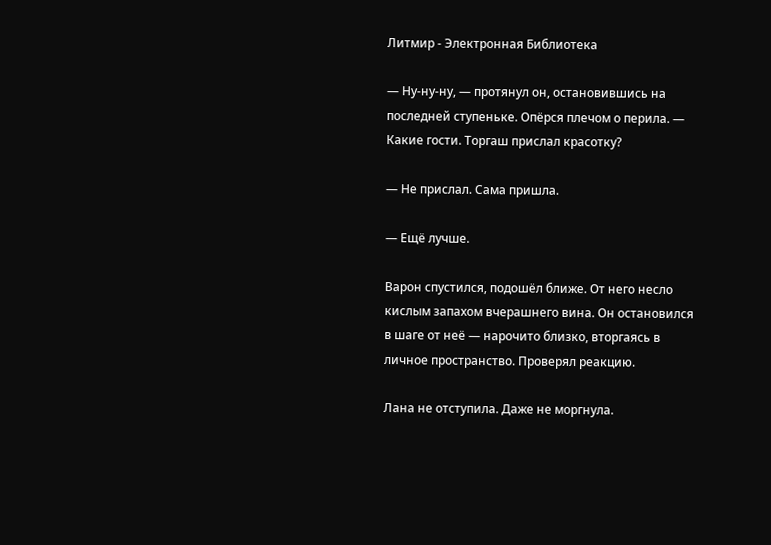Литмир - Электронная Библиотека

— Ну-ну-ну, — протянул он, остановившись на последней ступеньке. Опёрся плечом о перила. — Какие гости. Торгаш прислал красотку?

— Не прислал. Сама пришла.

— Ещё лучше.

Варон спустился, подошёл ближе. От него несло кислым запахом вчерашнего вина. Он остановился в шаге от неё — нарочито близко, вторгаясь в личное пространство. Проверял реакцию.

Лана не отступила. Даже не моргнула.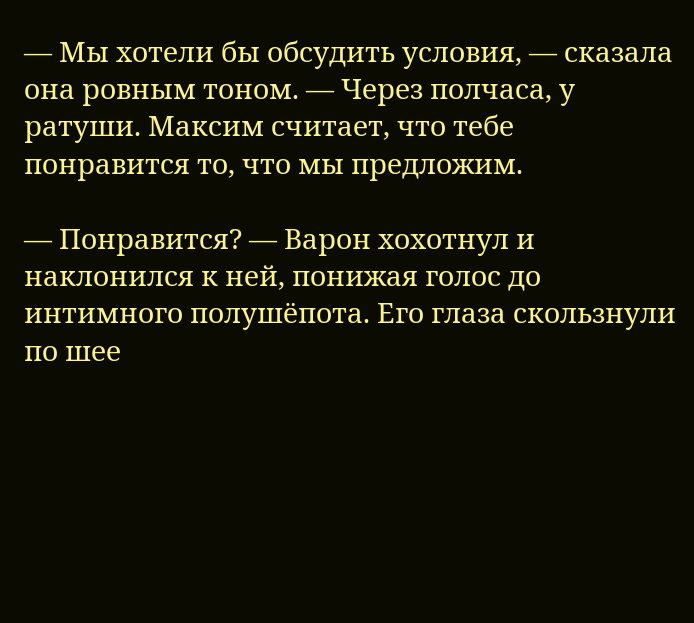— Мы хотели бы обсудить условия, — сказала она ровным тоном. — Через полчаса, у ратуши. Максим считает, что тебе понравится то, что мы предложим.

— Понравится? — Варон хохотнул и наклонился к ней, понижая голос до интимного полушёпота. Его глаза скользнули по шее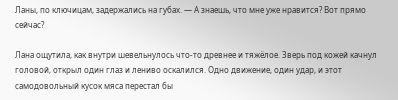Ланы, по ключицам, задержались на губах. — А знаешь, что мне уже нравится? Вот прямо сейчас?

Лана ощутила, как внутри шевельнулось что-то древнее и тяжёлое. Зверь под кожей качнул головой, открыл один глаз и лениво оскалился. Одно движение, один удар, и этот самодовольный кусок мяса перестал бы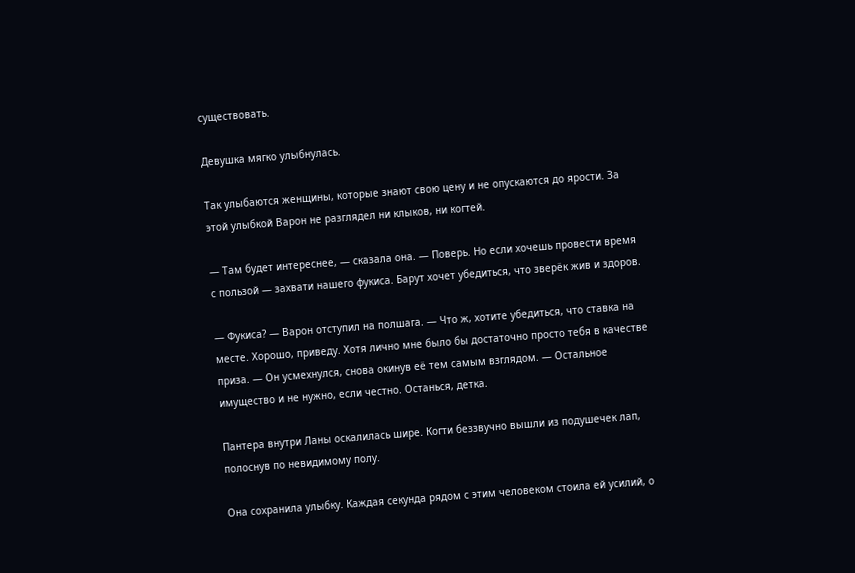существовать.

Девушка мягко улыбнулась.

Так улыбаются женщины, которые знают свою цену и не опускаются до ярости. За этой улыбкой Варон не разглядел ни клыков, ни когтей.

— Там будет интереснее, — сказала она. — Поверь. Но если хочешь провести время с пользой — захвати нашего фукиса. Барут хочет убедиться, что зверёк жив и здоров.

— Фукиса? — Варон отступил на полшага. — Что ж, хотите убедиться, что ставка на месте. Хорошо, приведу. Хотя лично мне было бы достаточно просто тебя в качестве приза. — Он усмехнулся, снова окинув её тем самым взглядом. — Остальное имущество и не нужно, если честно. Останься, детка.

Пантера внутри Ланы оскалилась шире. Когти беззвучно вышли из подушечек лап, полоснув по невидимому полу.

Она сохранила улыбку. Каждая секунда рядом с этим человеком стоила ей усилий, о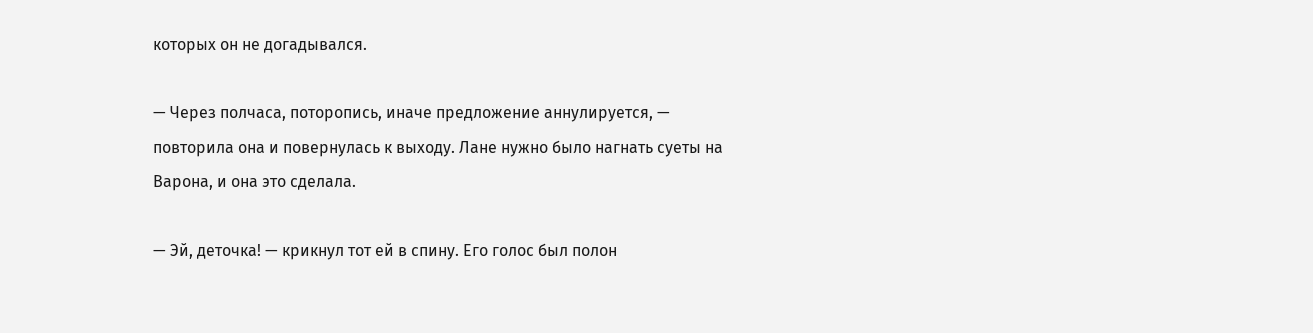которых он не догадывался.

— Через полчаса, поторопись, иначе предложение аннулируется, — повторила она и повернулась к выходу. Лане нужно было нагнать суеты на Варона, и она это сделала.

— Эй, деточка! — крикнул тот ей в спину. Его голос был полон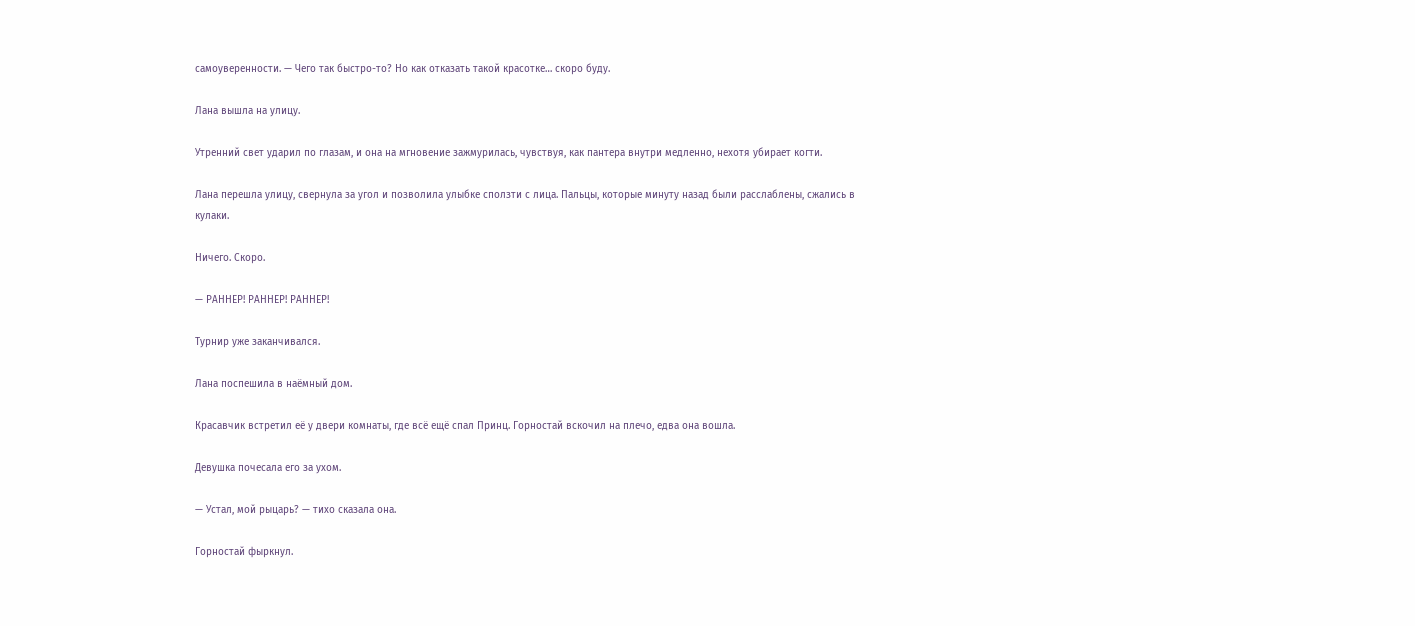самоуверенности. — Чего так быстро-то? Но как отказать такой красотке… скоро буду.

Лана вышла на улицу.

Утренний свет ударил по глазам, и она на мгновение зажмурилась, чувствуя, как пантера внутри медленно, нехотя убирает когти.

Лана перешла улицу, свернула за угол и позволила улыбке сползти с лица. Пальцы, которые минуту назад были расслаблены, сжались в кулаки.

Ничего. Скоро.

— РАННЕР! РАННЕР! РАННЕР!

Турнир уже заканчивался.

Лана поспешила в наёмный дом.

Красавчик встретил её у двери комнаты, где всё ещё спал Принц. Горностай вскочил на плечо, едва она вошла.

Девушка почесала его за ухом.

— Устал, мой рыцарь? — тихо сказала она.

Горностай фыркнул.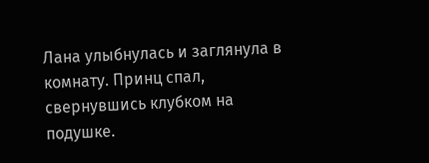Лана улыбнулась и заглянула в комнату. Принц спал, свернувшись клубком на подушке.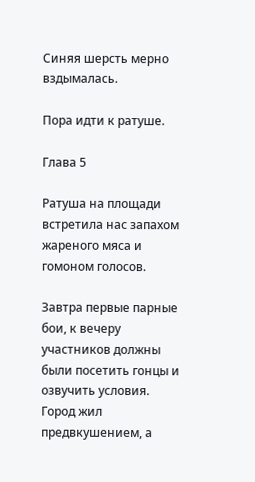Синяя шерсть мерно вздымалась.

Пора идти к ратуше.

Глава 5

Ратуша на площади встретила нас запахом жареного мяса и гомоном голосов.

Завтра первые парные бои, к вечеру участников должны были посетить гонцы и озвучить условия. Город жил предвкушением, а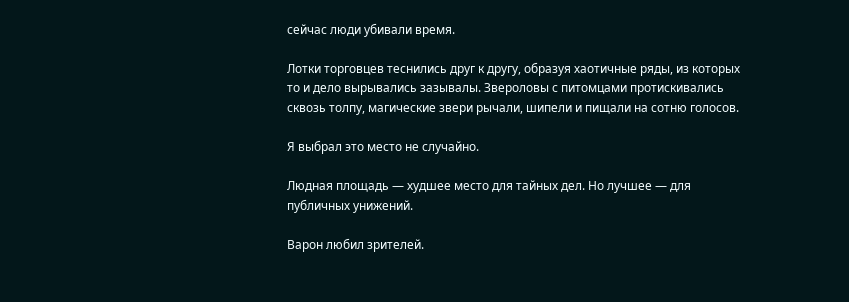сейчас люди убивали время.

Лотки торговцев теснились друг к другу, образуя хаотичные ряды, из которых то и дело вырывались зазывалы. Звероловы с питомцами протискивались сквозь толпу, магические звери рычали, шипели и пищали на сотню голосов.

Я выбрал это место не случайно.

Людная площадь — худшее место для тайных дел. Но лучшее — для публичных унижений.

Варон любил зрителей.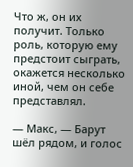Что ж, он их получит. Только роль, которую ему предстоит сыграть, окажется несколько иной, чем он себе представлял.

— Макс, — Барут шёл рядом, и голос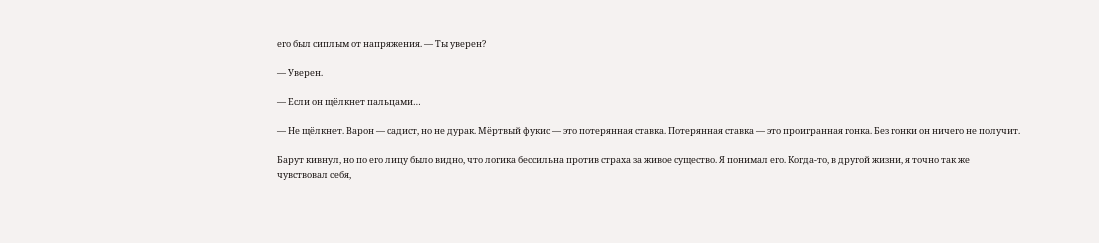его был сиплым от напряжения. — Ты уверен?

— Уверен.

— Если он щёлкнет пальцами…

— Не щёлкнет. Варон — садист, но не дурак. Мёртвый фукис — это потерянная ставка. Потерянная ставка — это проигранная гонка. Без гонки он ничего не получит.

Барут кивнул, но по его лицу было видно, что логика бессильна против страха за живое существо. Я понимал его. Когда-то, в другой жизни, я точно так же чувствовал себя,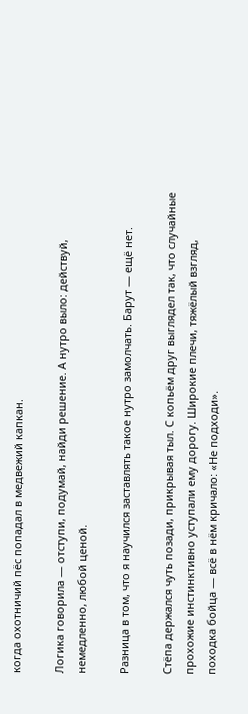когда охотничий пёс попадал в медвежий капкан.

Логика говорила — отступи, подумай, найди решение. А нутро выло: действуй, немедленно, любой ценой.

Разница в том, что я научился заставлять такое нутро замолчать. Барут — ещё нет.

Стёпа держался чуть позади, прикрывая тыл. C копьём друг выглядел так, что случайные прохожие инстинктивно уступали ему дорогу. Широкие плечи, тяжёлый взгляд, походка бойца — всё в нём кричало: «Не подходи».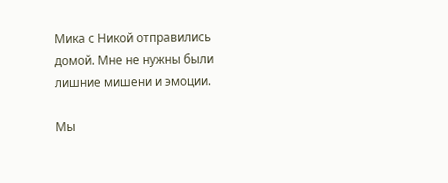Мика с Никой отправились домой. Мне не нужны были лишние мишени и эмоции.

Мы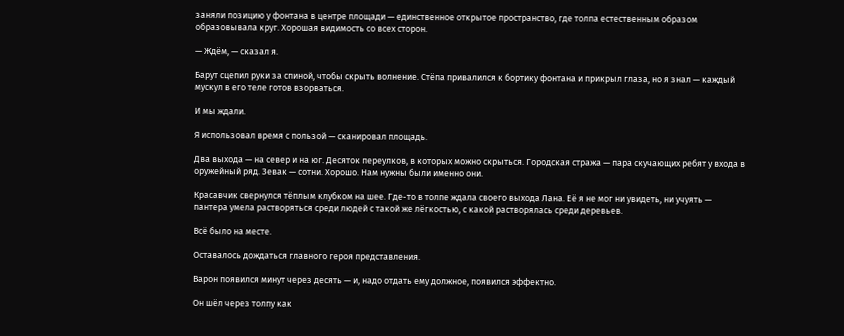заняли позицию у фонтана в центре площади — единственное открытое пространство, где толпа естественным образом образовывала круг. Хорошая видимость со всех сторон.

— Ждём, — сказал я.

Барут сцепил руки за спиной, чтобы скрыть волнение. Стёпа привалился к бортику фонтана и прикрыл глаза, но я знал — каждый мускул в его теле готов взорваться.

И мы ждали.

Я использовал время с пользой — сканировал площадь.

Два выхода — на север и на юг. Десяток переулков, в которых можно скрыться. Городская стража — пара скучающих ребят у входа в оружейный ряд. Зевак — сотни. Хорошо. Нам нужны были именно они.

Красавчик свернулся тёплым клубком на шее. Где-то в толпе ждала своего выхода Лана. Её я не мог ни увидеть, ни учуять — пантера умела растворяться среди людей с такой же лёгкостью, с какой растворялась среди деревьев.

Всё было на месте.

Оставалось дождаться главного героя представления.

Варон появился минут через десять — и, надо отдать ему должное, появился эффектно.

Он шёл через толпу как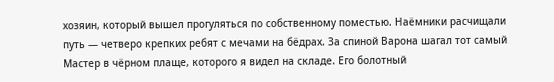хозяин, который вышел прогуляться по собственному поместью. Наёмники расчищали путь — четверо крепких ребят с мечами на бёдрах. За спиной Варона шагал тот самый Мастер в чёрном плаще, которого я видел на складе. Его болотный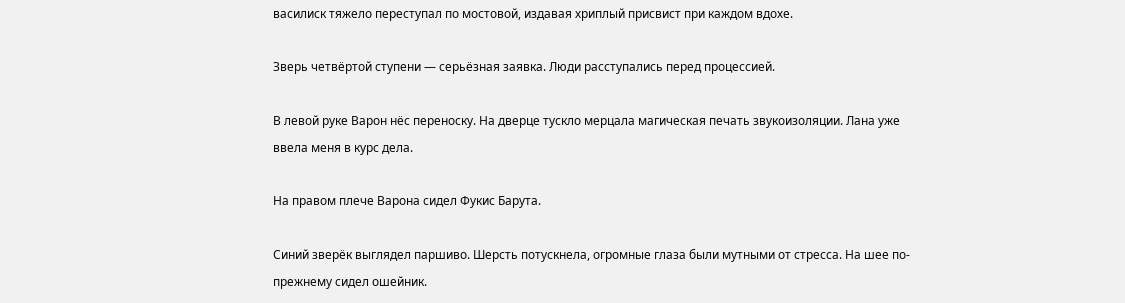василиск тяжело переступал по мостовой, издавая хриплый присвист при каждом вдохе.

Зверь четвёртой ступени — серьёзная заявка. Люди расступались перед процессией.

В левой руке Варон нёс переноску. На дверце тускло мерцала магическая печать звукоизоляции. Лана уже ввела меня в курс дела.

На правом плече Варона сидел Фукис Барута.

Синий зверёк выглядел паршиво. Шерсть потускнела, огромные глаза были мутными от стресса. На шее по-прежнему сидел ошейник.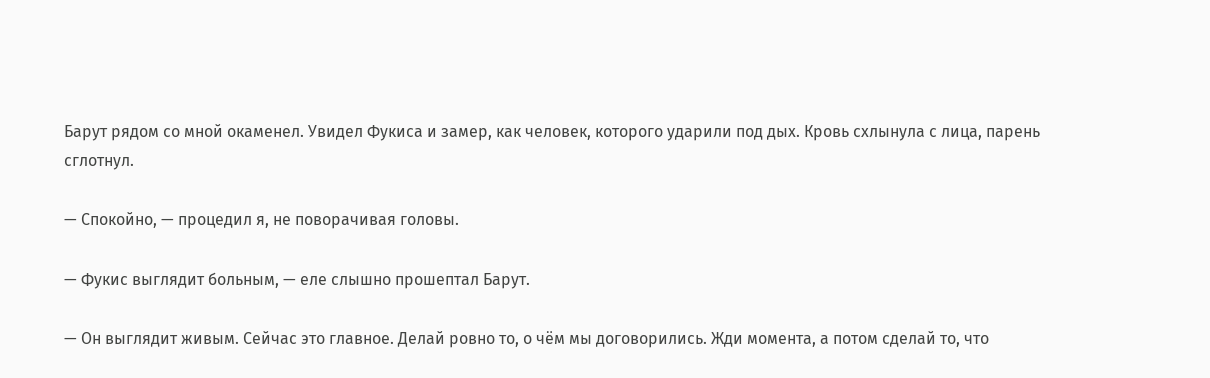Барут рядом со мной окаменел. Увидел Фукиса и замер, как человек, которого ударили под дых. Кровь схлынула с лица, парень сглотнул.

— Спокойно, — процедил я, не поворачивая головы.

— Фукис выглядит больным, — еле слышно прошептал Барут.

— Он выглядит живым. Сейчас это главное. Делай ровно то, о чём мы договорились. Жди момента, а потом сделай то, что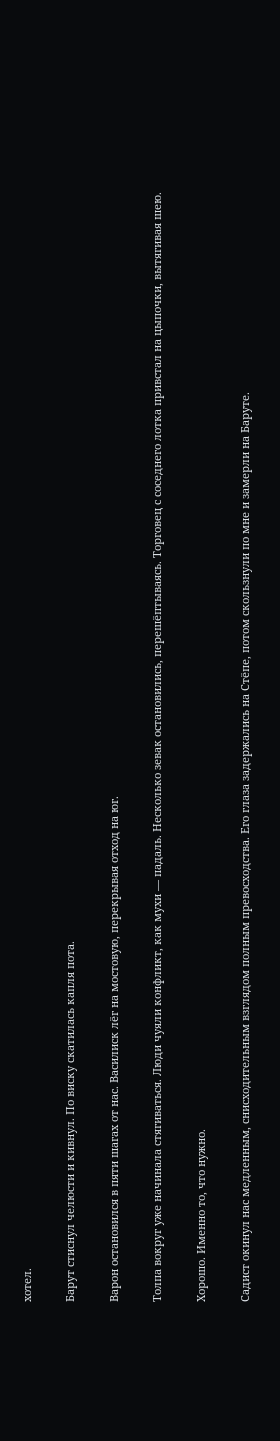хотел.

Барут стиснул челюсти и кивнул. По виску скатилась капля пота.

Варон остановился в пяти шагах от нас. Василиск лёг на мостовую, перекрывая отход на юг.

Толпа вокруг уже начинала стягиваться. Люди чуяли конфликт, как мухи — падаль. Несколько зевак остановились, перешёптываясь. Торговец с соседнего лотка привстал на цыпочки, вытягивая шею.

Хорошо. Именно то, что нужно.

Садист окинул нас медленным, снисходительным взглядом полным превосходства. Его глаза задержались на Стёпе, потом скользнули по мне и замерли на Баруте.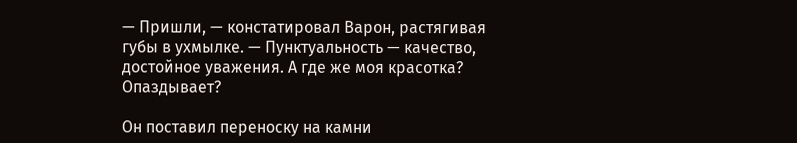— Пришли, — констатировал Варон, растягивая губы в ухмылке. — Пунктуальность — качество, достойное уважения. А где же моя красотка? Опаздывает?

Он поставил переноску на камни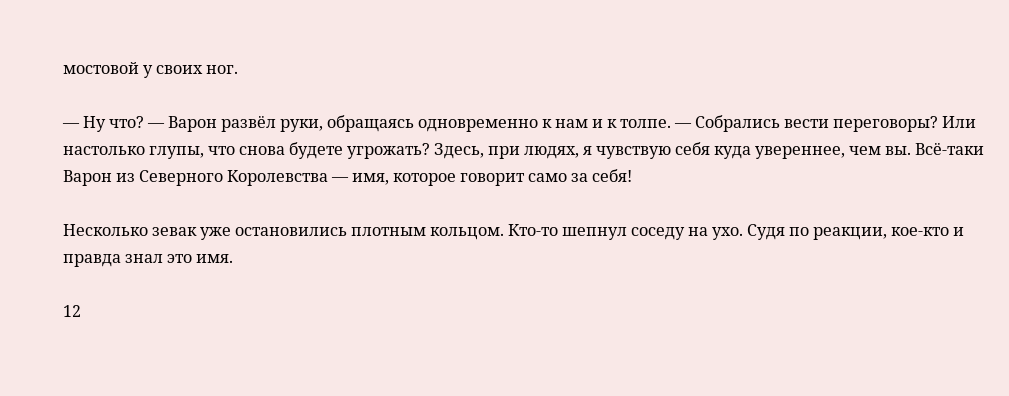мостовой у своих ног.

— Ну что? — Варон развёл руки, обращаясь одновременно к нам и к толпе. — Собрались вести переговоры? Или настолько глупы, что снова будете угрожать? Здесь, при людях, я чувствую себя куда увереннее, чем вы. Всё-таки Варон из Северного Королевства — имя, которое говорит само за себя!

Несколько зевак уже остановились плотным кольцом. Кто-то шепнул соседу на ухо. Судя по реакции, кое-кто и правда знал это имя.

12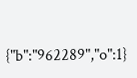{"b":"962289","o":1}